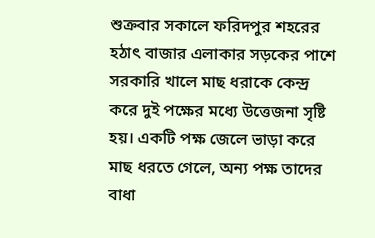শুক্রবার সকালে ফরিদপুর শহরের হঠাৎ বাজার এলাকার সড়কের পাশে সরকারি খালে মাছ ধরাকে কেন্দ্র করে দুই পক্ষের মধ্যে উত্তেজনা সৃষ্টি হয়। একটি পক্ষ জেলে ভাড়া করে মাছ ধরতে গেলে, অন্য পক্ষ তাদের বাধা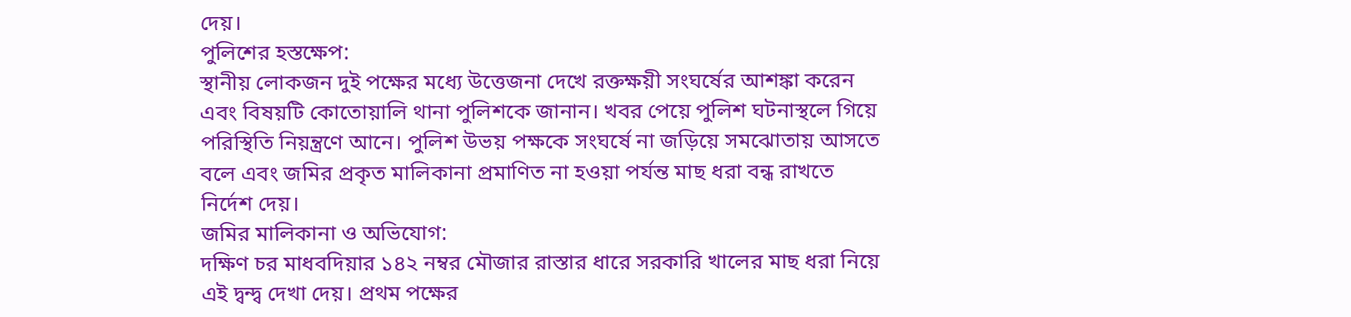দেয়।
পুলিশের হস্তক্ষেপ:
স্থানীয় লোকজন দুই পক্ষের মধ্যে উত্তেজনা দেখে রক্তক্ষয়ী সংঘর্ষের আশঙ্কা করেন এবং বিষয়টি কোতোয়ালি থানা পুলিশকে জানান। খবর পেয়ে পুলিশ ঘটনাস্থলে গিয়ে পরিস্থিতি নিয়ন্ত্রণে আনে। পুলিশ উভয় পক্ষকে সংঘর্ষে না জড়িয়ে সমঝোতায় আসতে বলে এবং জমির প্রকৃত মালিকানা প্রমাণিত না হওয়া পর্যন্ত মাছ ধরা বন্ধ রাখতে নির্দেশ দেয়।
জমির মালিকানা ও অভিযোগ:
দক্ষিণ চর মাধবদিয়ার ১৪২ নম্বর মৌজার রাস্তার ধারে সরকারি খালের মাছ ধরা নিয়ে এই দ্বন্দ্ব দেখা দেয়। প্রথম পক্ষের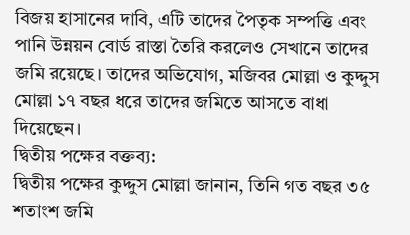বিজয় হাসানের দাবি, এটি তাদের পৈতৃক সম্পত্তি এবং পানি উন্নয়ন বোর্ড রাস্তা তৈরি করলেও সেখানে তাদের জমি রয়েছে। তাদের অভিযোগ, মজিবর মোল্লা ও কুদ্দুস মোল্লা ১৭ বছর ধরে তাদের জমিতে আসতে বাধা দিয়েছেন।
দ্বিতীয় পক্ষের বক্তব্য:
দ্বিতীয় পক্ষের কুদ্দুস মোল্লা জানান, তিনি গত বছর ৩৫ শতাংশ জমি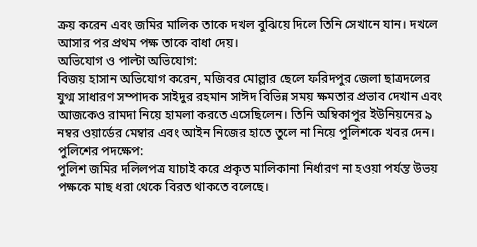ক্রয় করেন এবং জমির মালিক তাকে দখল বুঝিয়ে দিলে তিনি সেখানে যান। দখলে আসার পর প্রথম পক্ষ তাকে বাধা দেয়।
অভিযোগ ও পাল্টা অভিযোগ:
বিজয় হাসান অভিযোগ করেন, মজিবর মোল্লার ছেলে ফরিদপুর জেলা ছাত্রদলের যুগ্ম সাধারণ সম্পাদক সাইদুর রহমান সাঈদ বিভিন্ন সময় ক্ষমতার প্রভাব দেখান এবং আজকেও রামদা নিয়ে হামলা করতে এসেছিলেন। তিনি অম্বিকাপুর ইউনিয়নের ৯ নম্বর ওয়ার্ডের মেম্বার এবং আইন নিজের হাতে তুলে না নিয়ে পুলিশকে খবর দেন।
পুলিশের পদক্ষেপ:
পুলিশ জমির দলিলপত্র যাচাই করে প্রকৃত মালিকানা নির্ধারণ না হওয়া পর্যন্ত উভয় পক্ষকে মাছ ধরা থেকে বিরত থাকতে বলেছে।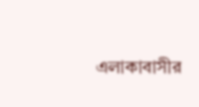এলাকাবাসীর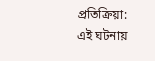প্রতিক্রিয়া:
এই ঘটনায়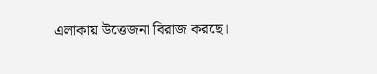এলাকায় উত্তেজনা বিরাজ করছে।